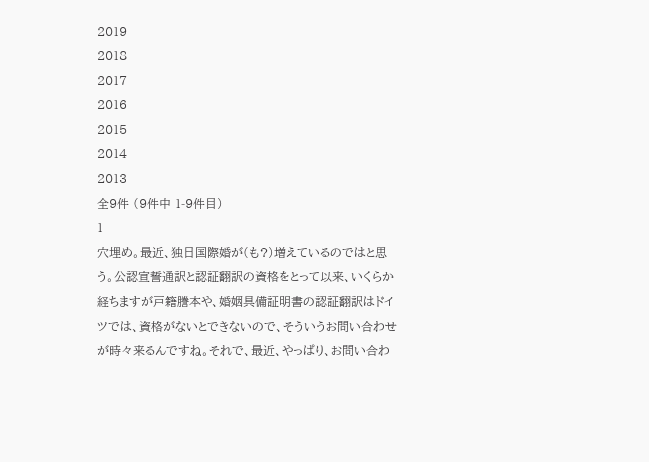2019
2018
2017
2016
2015
2014
2013
全9件 (9件中 1-9件目)
1
穴埋め。最近、独日国際婚が(も?)増えているのではと思う。公認宣誓通訳と認証翻訳の資格をとって以来、いくらか経ちますが戸籍謄本や、婚姻具備証明書の認証翻訳はドイツでは、資格がないとできないので、そういうお問い合わせが時々来るんですね。それで、最近、やっぱり、お問い合わ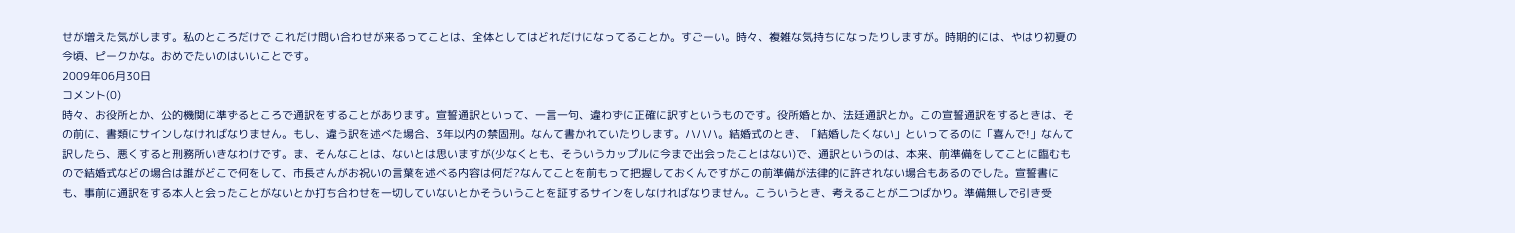せが増えた気がします。私のところだけで これだけ問い合わせが来るってことは、全体としてはどれだけになってることか。すごーい。時々、複雑な気持ちになったりしますが。時期的には、やはり初夏の今頃、ピークかな。おめでたいのはいいことです。
2009年06月30日
コメント(0)
時々、お役所とか、公的機関に準ずるところで通訳をすることがあります。宣誓通訳といって、一言一句、違わずに正確に訳すというものです。役所婚とか、法廷通訳とか。この宣誓通訳をするときは、その前に、書類にサインしなければなりません。もし、違う訳を述べた場合、3年以内の禁固刑。なんて書かれていたりします。ハハハ。結婚式のとき、「結婚したくない」といってるのに「喜んで!」なんて訳したら、悪くすると刑務所いきなわけです。ま、そんなことは、ないとは思いますが(少なくとも、そういうカップルに今まで出会ったことはない)で、通訳というのは、本来、前準備をしてことに臨むもので結婚式などの場合は誰がどこで何をして、市長さんがお祝いの言葉を述べる内容は何だ?なんてことを前もって把握しておくんですがこの前準備が法律的に許されない場合もあるのでした。宣誓書にも、事前に通訳をする本人と会ったことがないとか打ち合わせを一切していないとかそういうことを証するサインをしなければなりません。こういうとき、考えることが二つばかり。準備無しで引き受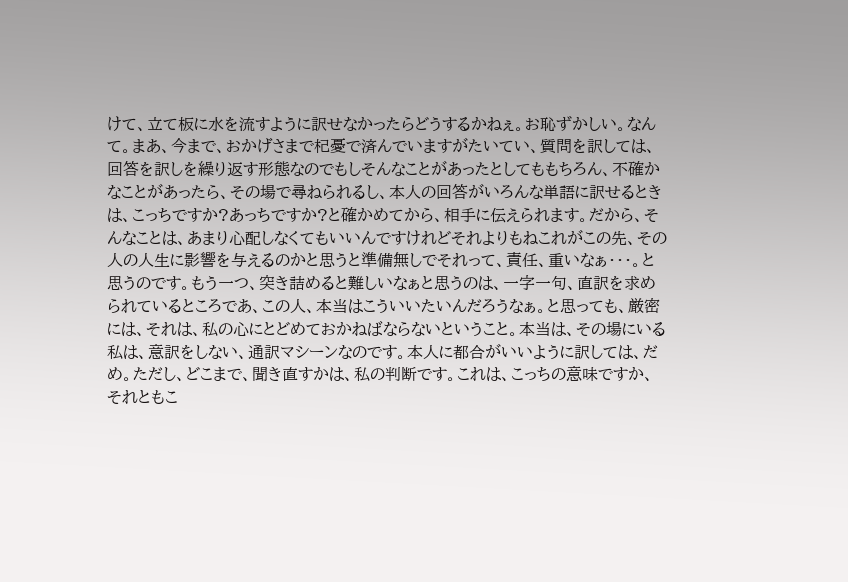けて、立て板に水を流すように訳せなかったらどうするかねぇ。お恥ずかしい。なんて。まあ、今まで、おかげさまで杞憂で済んでいますがたいてい、質問を訳しては、回答を訳しを繰り返す形態なのでもしそんなことがあったとしてももちろん、不確かなことがあったら、その場で尋ねられるし、本人の回答がいろんな単語に訳せるときは、こっちですか?あっちですか?と確かめてから、相手に伝えられます。だから、そんなことは、あまり心配しなくてもいいんですけれどそれよりもねこれがこの先、その人の人生に影響を与えるのかと思うと準備無しでそれって、責任、重いなぁ・・・。と思うのです。もう一つ、突き詰めると難しいなぁと思うのは、一字一句、直訳を求められているところであ、この人、本当はこういいたいんだろうなぁ。と思っても、厳密には、それは、私の心にとどめておかねばならないということ。本当は、その場にいる私は、意訳をしない、通訳マシーンなのです。本人に都合がいいように訳しては、だめ。ただし、どこまで、聞き直すかは、私の判断です。これは、こっちの意味ですか、それともこ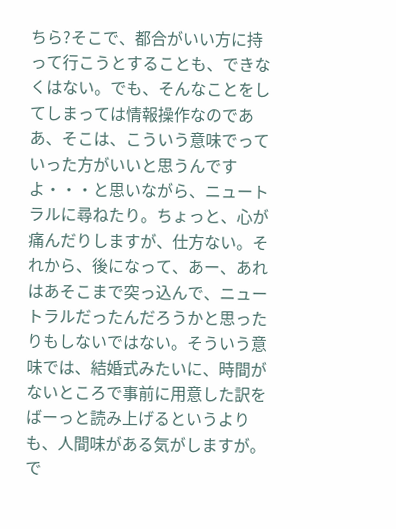ちら?そこで、都合がいい方に持って行こうとすることも、できなくはない。でも、そんなことをしてしまっては情報操作なのでああ、そこは、こういう意味でっていった方がいいと思うんですよ・・・と思いながら、ニュートラルに尋ねたり。ちょっと、心が痛んだりしますが、仕方ない。それから、後になって、あー、あれはあそこまで突っ込んで、ニュートラルだったんだろうかと思ったりもしないではない。そういう意味では、結婚式みたいに、時間がないところで事前に用意した訳をばーっと読み上げるというよりも、人間味がある気がしますが。で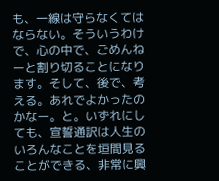も、一線は守らなくてはならない。そういうわけで、心の中で、ごめんねーと割り切ることになります。そして、後で、考える。あれでよかったのかなー。と。いずれにしても、宣誓通訳は人生のいろんなことを垣間見ることができる、非常に興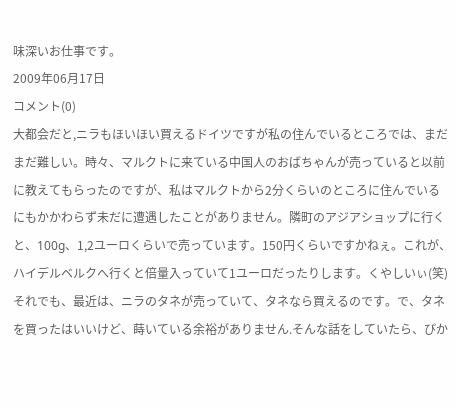味深いお仕事です。
2009年06月17日
コメント(0)
大都会だと,ニラもほいほい買えるドイツですが私の住んでいるところでは、まだまだ難しい。時々、マルクトに来ている中国人のおばちゃんが売っていると以前に教えてもらったのですが、私はマルクトから2分くらいのところに住んでいるにもかかわらず未だに遭遇したことがありません。隣町のアジアショップに行くと、100g、1,2ユーロくらいで売っています。150円くらいですかねぇ。これが、ハイデルベルクへ行くと倍量入っていて1ユーロだったりします。くやしいぃ(笑)それでも、最近は、ニラのタネが売っていて、タネなら買えるのです。で、タネを買ったはいいけど、蒔いている余裕がありません.そんな話をしていたら、ぴか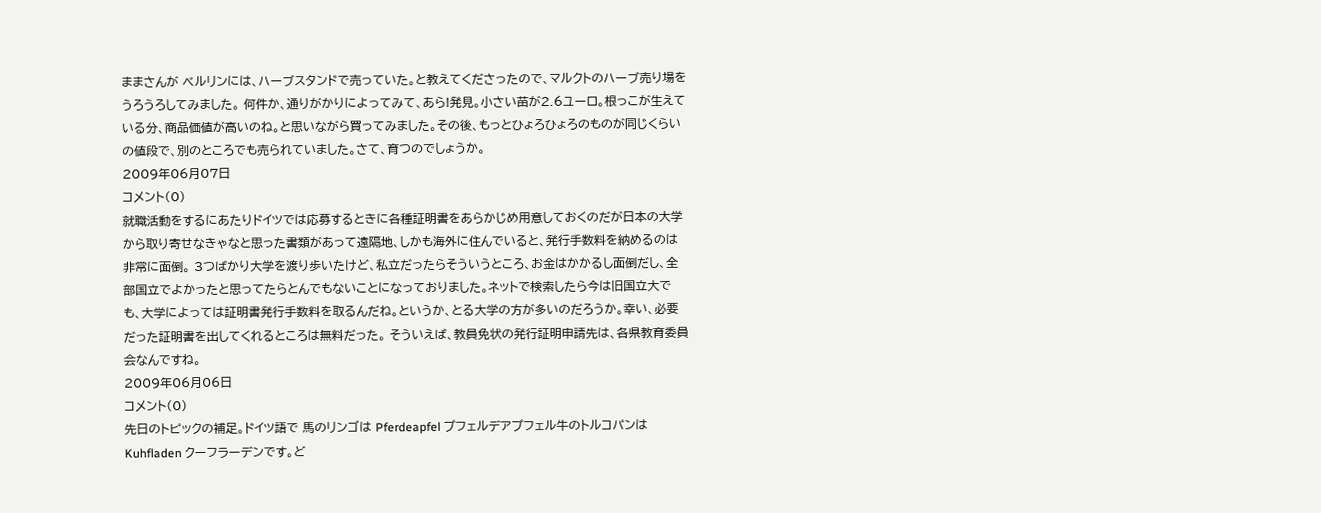ままさんが ベルリンには、ハーブスタンドで売っていた。と教えてくださったので、マルクトのハーブ売り場をうろうろしてみました。 何件か、通りがかりによってみて、あら!発見。小さい苗が2.6ユーロ。根っこが生えている分、商品価値が高いのね。と思いながら買ってみました。その後、もっとひょろひょろのものが同じくらいの値段で、別のところでも売られていました。さて、育つのでしょうか。
2009年06月07日
コメント(0)
就職活動をするにあたりドイツでは応募するときに各種証明書をあらかじめ用意しておくのだが日本の大学から取り寄せなきゃなと思った書類があって遠隔地、しかも海外に住んでいると、発行手数料を納めるのは非常に面倒。 3つばかり大学を渡り歩いたけど、私立だったらそういうところ、お金はかかるし面倒だし、全部国立でよかったと思ってたらとんでもないことになっておりました。ネットで検索したら今は旧国立大でも、大学によっては証明書発行手数料を取るんだね。というか、とる大学の方が多いのだろうか。幸い、必要だった証明書を出してくれるところは無料だった。 そういえば、教員免状の発行証明申請先は、各県教育委員会なんですね。
2009年06月06日
コメント(0)
先日のトピックの補足。ドイツ語で 馬のリンゴは Pferdeapfel プフェルデアプフェル牛のトルコパンはKuhfladen クーフラーデンです。ど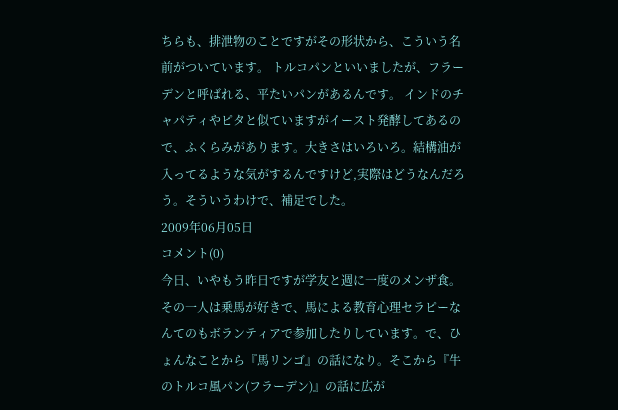ちらも、排泄物のことですがその形状から、こういう名前がついています。 トルコパンといいましたが、フラーデンと呼ばれる、平たいパンがあるんです。 インドのチャパティやピタと似ていますがイースト発酵してあるので、ふくらみがあります。大きさはいろいろ。結構油が入ってるような気がするんですけど,実際はどうなんだろう。そういうわけで、補足でした。
2009年06月05日
コメント(0)
今日、いやもう昨日ですが学友と週に一度のメンザ食。その一人は乗馬が好きで、馬による教育心理セラピーなんてのもボランティアで参加したりしています。で、ひょんなことから『馬リンゴ』の話になり。そこから『牛のトルコ風パン(フラーデン)』の話に広が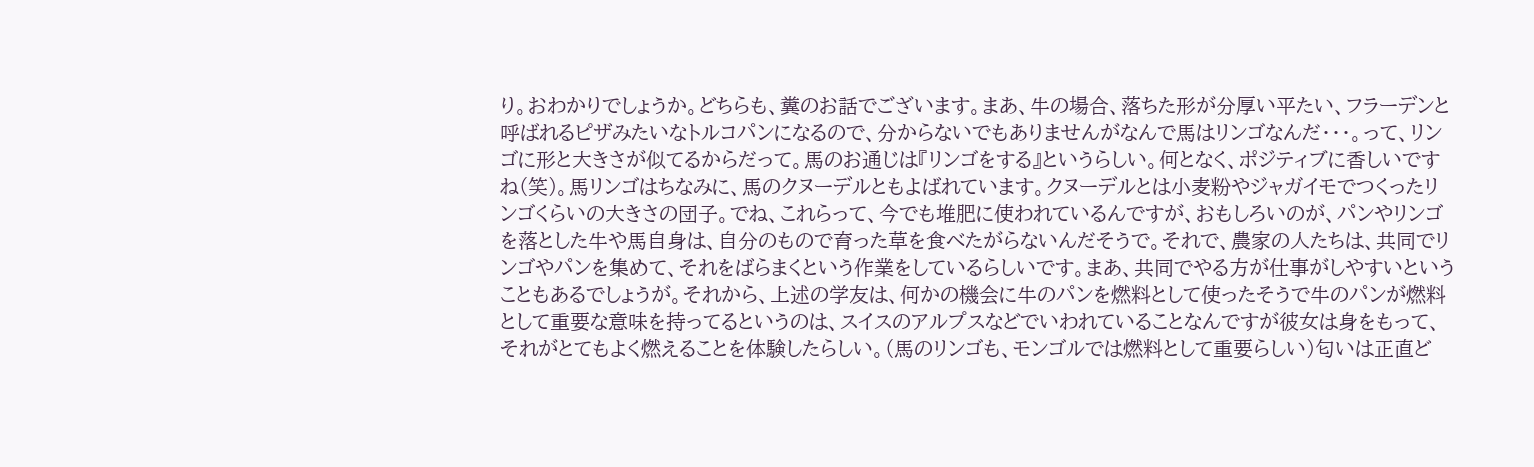り。おわかりでしょうか。どちらも、糞のお話でございます。まあ、牛の場合、落ちた形が分厚い平たい、フラーデンと呼ばれるピザみたいなトルコパンになるので、分からないでもありませんがなんで馬はリンゴなんだ・・・。って、リンゴに形と大きさが似てるからだって。馬のお通じは『リンゴをする』というらしい。何となく、ポジティブに香しいですね(笑)。馬リンゴはちなみに、馬のクヌーデルともよばれています。クヌーデルとは小麦粉やジャガイモでつくったリンゴくらいの大きさの団子。でね、これらって、今でも堆肥に使われているんですが、おもしろいのが、パンやリンゴを落とした牛や馬自身は、自分のもので育った草を食べたがらないんだそうで。それで、農家の人たちは、共同でリンゴやパンを集めて、それをばらまくという作業をしているらしいです。まあ、共同でやる方が仕事がしやすいということもあるでしょうが。それから、上述の学友は、何かの機会に牛のパンを燃料として使ったそうで牛のパンが燃料として重要な意味を持ってるというのは、スイスのアルプスなどでいわれていることなんですが彼女は身をもって、それがとてもよく燃えることを体験したらしい。(馬のリンゴも、モンゴルでは燃料として重要らしい)匂いは正直ど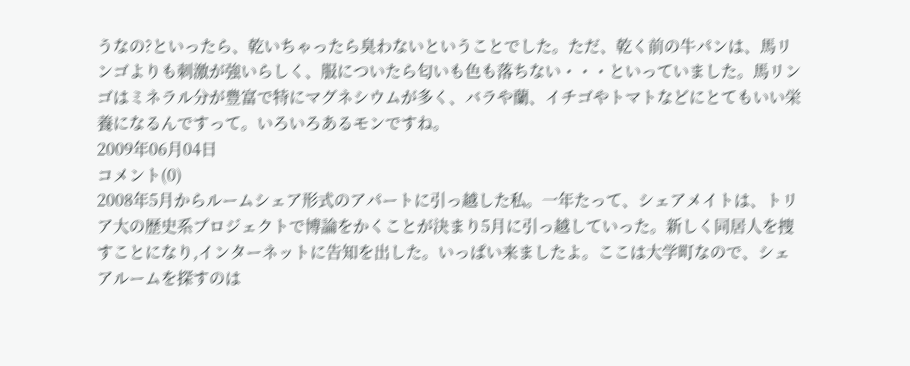うなの?といったら、乾いちゃったら臭わないということでした。ただ、乾く前の牛パンは、馬リンゴよりも刺激が強いらしく、服についたら匂いも色も落ちない・・・といっていました。馬リンゴはミネラル分が豊富で特にマグネシウムが多く、バラや蘭、イチゴやトマトなどにとてもいい栄養になるんですって。いろいろあるモンですね。
2009年06月04日
コメント(0)
2008年5月からルームシェア形式のアパートに引っ越した私。一年たって、シェアメイトは、トリア大の歴史系プロジェクトで博論をかくことが決まり5月に引っ越していった。新しく同居人を捜すことになり,インターネットに告知を出した。いっぱい来ましたよ。ここは大学町なので、シェアルームを探すのは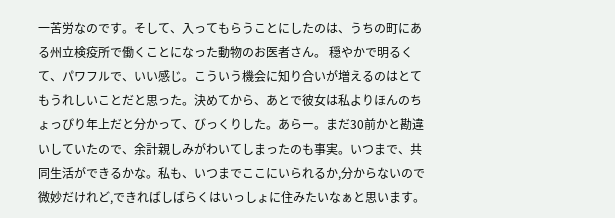一苦労なのです。そして、入ってもらうことにしたのは、うちの町にある州立検疫所で働くことになった動物のお医者さん。 穏やかで明るくて、パワフルで、いい感じ。こういう機会に知り合いが増えるのはとてもうれしいことだと思った。決めてから、あとで彼女は私よりほんのちょっぴり年上だと分かって、びっくりした。あらー。まだ30前かと勘違いしていたので、余計親しみがわいてしまったのも事実。いつまで、共同生活ができるかな。私も、いつまでここにいられるか,分からないので微妙だけれど,できればしばらくはいっしょに住みたいなぁと思います。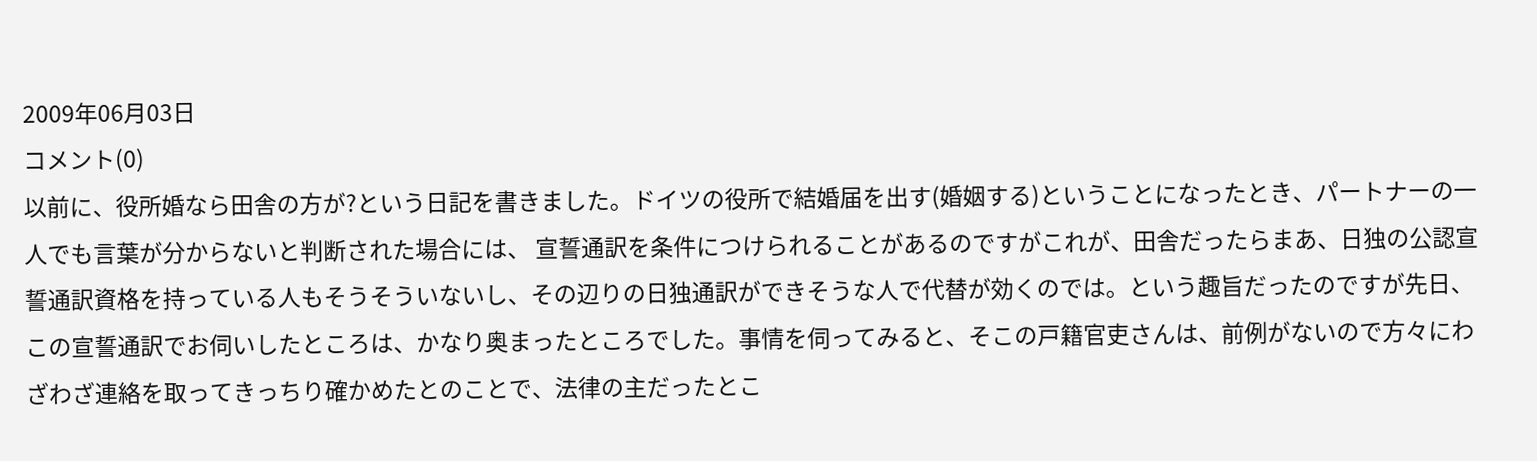2009年06月03日
コメント(0)
以前に、役所婚なら田舎の方が?という日記を書きました。ドイツの役所で結婚届を出す(婚姻する)ということになったとき、パートナーの一人でも言葉が分からないと判断された場合には、 宣誓通訳を条件につけられることがあるのですがこれが、田舎だったらまあ、日独の公認宣誓通訳資格を持っている人もそうそういないし、その辺りの日独通訳ができそうな人で代替が効くのでは。という趣旨だったのですが先日、この宣誓通訳でお伺いしたところは、かなり奥まったところでした。事情を伺ってみると、そこの戸籍官吏さんは、前例がないので方々にわざわざ連絡を取ってきっちり確かめたとのことで、法律の主だったとこ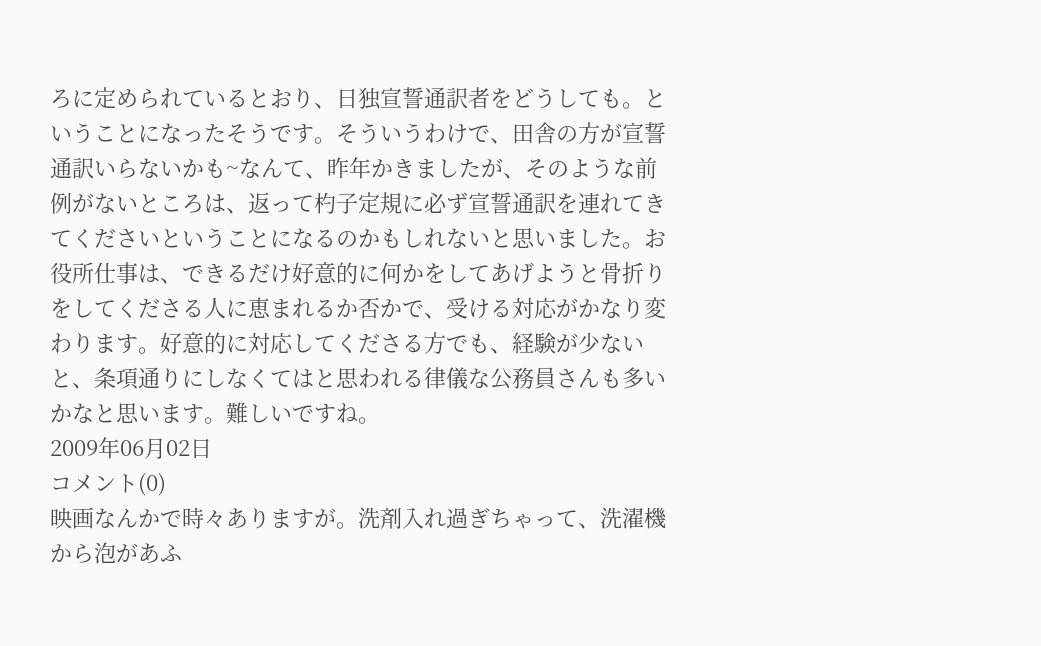ろに定められているとおり、日独宣誓通訳者をどうしても。ということになったそうです。そういうわけで、田舎の方が宣誓通訳いらないかも~なんて、昨年かきましたが、そのような前例がないところは、返って杓子定規に必ず宣誓通訳を連れてきてくださいということになるのかもしれないと思いました。お役所仕事は、できるだけ好意的に何かをしてあげようと骨折りをしてくださる人に恵まれるか否かで、受ける対応がかなり変わります。好意的に対応してくださる方でも、経験が少ないと、条項通りにしなくてはと思われる律儀な公務員さんも多いかなと思います。難しいですね。
2009年06月02日
コメント(0)
映画なんかで時々ありますが。洗剤入れ過ぎちゃって、洗濯機から泡があふ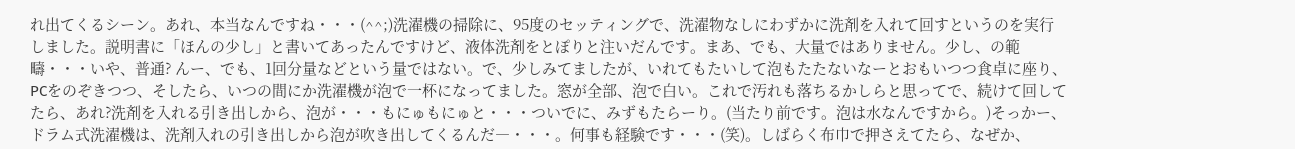れ出てくるシーン。あれ、本当なんですね・・・(^^;)洗濯機の掃除に、95度のセッティングで、洗濯物なしにわずかに洗剤を入れて回すというのを実行しました。説明書に「ほんの少し」と書いてあったんですけど、液体洗剤をとぽりと注いだんです。まあ、でも、大量ではありません。少し、の範疇・・・いや、普通? んー、でも、1回分量などという量ではない。で、少しみてましたが、いれてもたいして泡もたたないなーとおもいつつ食卓に座り、PCをのぞきつつ、そしたら、いつの間にか洗濯機が泡で一杯になってました。窓が全部、泡で白い。これで汚れも落ちるかしらと思ってで、続けて回してたら、あれ?洗剤を入れる引き出しから、泡が・・・もにゅもにゅと・・・ついでに、みずもたらーり。(当たり前です。泡は水なんですから。)そっかー、ドラム式洗濯機は、洗剤入れの引き出しから泡が吹き出してくるんだ―・・・。何事も経験です・・・(笑)。しばらく布巾で押さえてたら、なぜか、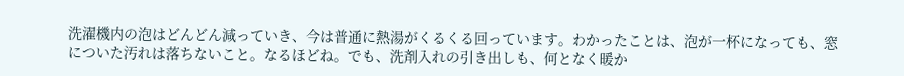洗濯機内の泡はどんどん減っていき、今は普通に熱湯がくるくる回っています。わかったことは、泡が一杯になっても、窓についた汚れは落ちないこと。なるほどね。でも、洗剤入れの引き出しも、何となく暖か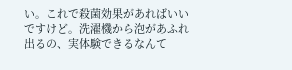い。これで殺菌効果があればいいですけど。洗濯機から泡があふれ出るの、実体験できるなんて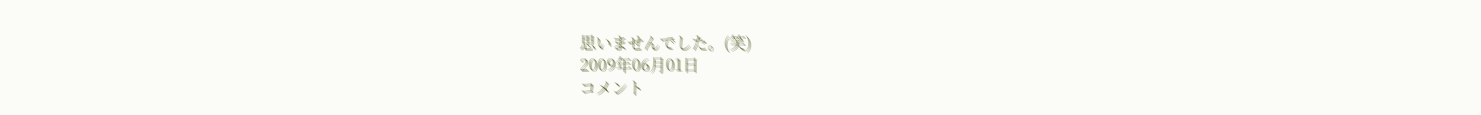思いませんでした。(笑)
2009年06月01日
コメント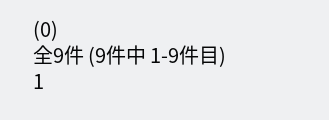(0)
全9件 (9件中 1-9件目)
1